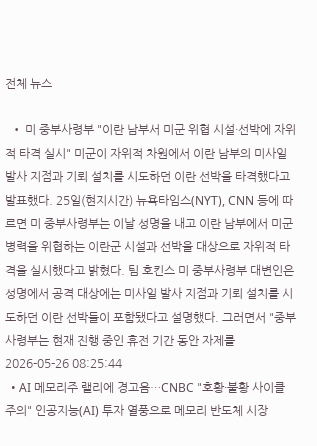전체 뉴스

  • 미 중부사령부 "이란 남부서 미군 위협 시설·선박에 자위적 타격 실시" 미군이 자위적 차원에서 이란 남부의 미사일 발사 지점과 기뢰 설치를 시도하던 이란 선박을 타격했다고 발표했다. 25일(현지시간) 뉴욕타임스(NYT), CNN 등에 따르면 미 중부사령부는 이날 성명을 내고 이란 남부에서 미군 병력을 위협하는 이란군 시설과 선박을 대상으로 자위적 타격을 실시했다고 밝혔다. 팀 호킨스 미 중부사령부 대변인은 성명에서 공격 대상에는 미사일 발사 지점과 기뢰 설치를 시도하던 이란 선박들이 포함됐다고 설명했다. 그러면서 "중부사령부는 현재 진행 중인 휴전 기간 동안 자제를 2026-05-26 08:25:44
  • AI 메모리주 랠리에 경고음…CNBC "호황·불황 사이클 주의" 인공지능(AI) 투자 열풍으로 메모리 반도체 시장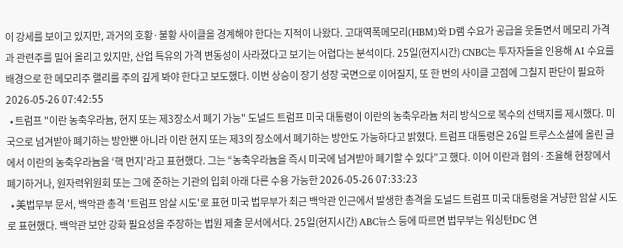이 강세를 보이고 있지만, 과거의 호황·불황 사이클을 경계해야 한다는 지적이 나왔다. 고대역폭메모리(HBM)와 D램 수요가 공급을 웃돌면서 메모리 가격과 관련주를 밀어 올리고 있지만, 산업 특유의 가격 변동성이 사라졌다고 보기는 어렵다는 분석이다. 25일(현지시간) CNBC는 투자자들을 인용해 AI 수요를 배경으로 한 메모리주 랠리를 주의 깊게 봐야 한다고 보도했다. 이번 상승이 장기 성장 국면으로 이어질지, 또 한 번의 사이클 고점에 그칠지 판단이 필요하 2026-05-26 07:42:55
  • 트럼프 "이란 농축우라늄, 현지 또는 제3장소서 폐기 가능" 도널드 트럼프 미국 대통령이 이란의 농축우라늄 처리 방식으로 복수의 선택지를 제시했다. 미국으로 넘겨받아 폐기하는 방안뿐 아니라 이란 현지 또는 제3의 장소에서 폐기하는 방안도 가능하다고 밝혔다. 트럼프 대통령은 26일 트루스소셜에 올린 글에서 이란의 농축우라늄을 ‘핵 먼지’라고 표현했다. 그는 “농축우라늄을 즉시 미국에 넘겨받아 폐기할 수 있다”고 했다. 이어 이란과 협의·조율해 현장에서 폐기하거나, 원자력위원회 또는 그에 준하는 기관의 입회 아래 다른 수용 가능한 2026-05-26 07:33:23
  • 美법무부 문서, 백악관 총격 '트럼프 암살 시도'로 표현 미국 법무부가 최근 백악관 인근에서 발생한 총격을 도널드 트럼프 미국 대통령을 겨냥한 암살 시도로 표현했다. 백악관 보안 강화 필요성을 주장하는 법원 제출 문서에서다. 25일(현지시간) ABC뉴스 등에 따르면 법무부는 워싱턴DC 연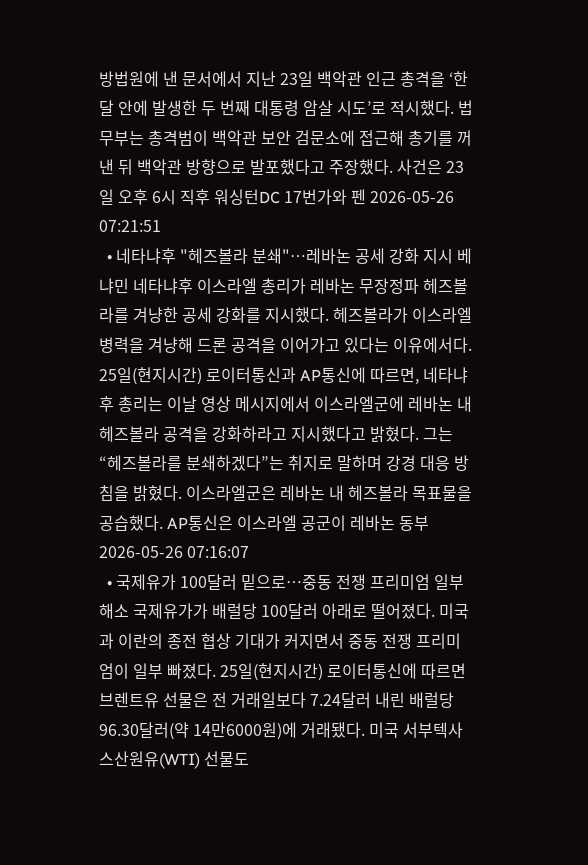방법원에 낸 문서에서 지난 23일 백악관 인근 총격을 ‘한 달 안에 발생한 두 번째 대통령 암살 시도’로 적시했다. 법무부는 총격범이 백악관 보안 검문소에 접근해 총기를 꺼낸 뒤 백악관 방향으로 발포했다고 주장했다. 사건은 23일 오후 6시 직후 워싱턴DC 17번가와 펜 2026-05-26 07:21:51
  • 네타냐후 "헤즈볼라 분쇄"…레바논 공세 강화 지시 베냐민 네타냐후 이스라엘 총리가 레바논 무장정파 헤즈볼라를 겨냥한 공세 강화를 지시했다. 헤즈볼라가 이스라엘 병력을 겨냥해 드론 공격을 이어가고 있다는 이유에서다. 25일(현지시간) 로이터통신과 AP통신에 따르면, 네타냐후 총리는 이날 영상 메시지에서 이스라엘군에 레바논 내 헤즈볼라 공격을 강화하라고 지시했다고 밝혔다. 그는 “헤즈볼라를 분쇄하겠다”는 취지로 말하며 강경 대응 방침을 밝혔다. 이스라엘군은 레바논 내 헤즈볼라 목표물을 공습했다. AP통신은 이스라엘 공군이 레바논 동부 2026-05-26 07:16:07
  • 국제유가 100달러 밑으로…중동 전쟁 프리미엄 일부 해소 국제유가가 배럴당 100달러 아래로 떨어졌다. 미국과 이란의 종전 협상 기대가 커지면서 중동 전쟁 프리미엄이 일부 빠졌다. 25일(현지시간) 로이터통신에 따르면 브렌트유 선물은 전 거래일보다 7.24달러 내린 배럴당 96.30달러(약 14만6000원)에 거래됐다. 미국 서부텍사스산원유(WTI) 선물도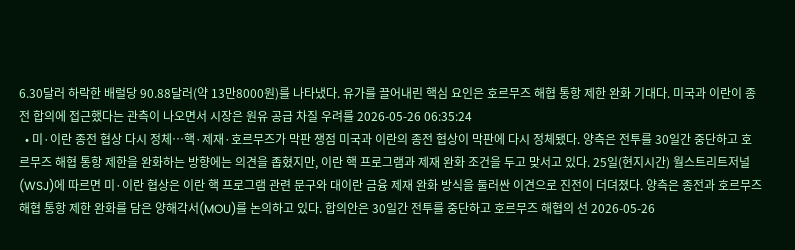6.30달러 하락한 배럴당 90.88달러(약 13만8000원)를 나타냈다. 유가를 끌어내린 핵심 요인은 호르무즈 해협 통항 제한 완화 기대다. 미국과 이란이 종전 합의에 접근했다는 관측이 나오면서 시장은 원유 공급 차질 우려를 2026-05-26 06:35:24
  • 미·이란 종전 협상 다시 정체…핵·제재·호르무즈가 막판 쟁점 미국과 이란의 종전 협상이 막판에 다시 정체됐다. 양측은 전투를 30일간 중단하고 호르무즈 해협 통항 제한을 완화하는 방향에는 의견을 좁혔지만, 이란 핵 프로그램과 제재 완화 조건을 두고 맞서고 있다. 25일(현지시간) 월스트리트저널(WSJ)에 따르면 미·이란 협상은 이란 핵 프로그램 관련 문구와 대이란 금융 제재 완화 방식을 둘러싼 이견으로 진전이 더뎌졌다. 양측은 종전과 호르무즈 해협 통항 제한 완화를 담은 양해각서(MOU)를 논의하고 있다. 합의안은 30일간 전투를 중단하고 호르무즈 해협의 선 2026-05-26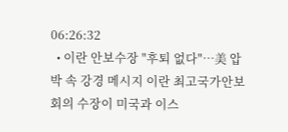06:26:32
  • 이란 안보수장 "후퇴 없다"…美 압박 속 강경 메시지 이란 최고국가안보회의 수장이 미국과 이스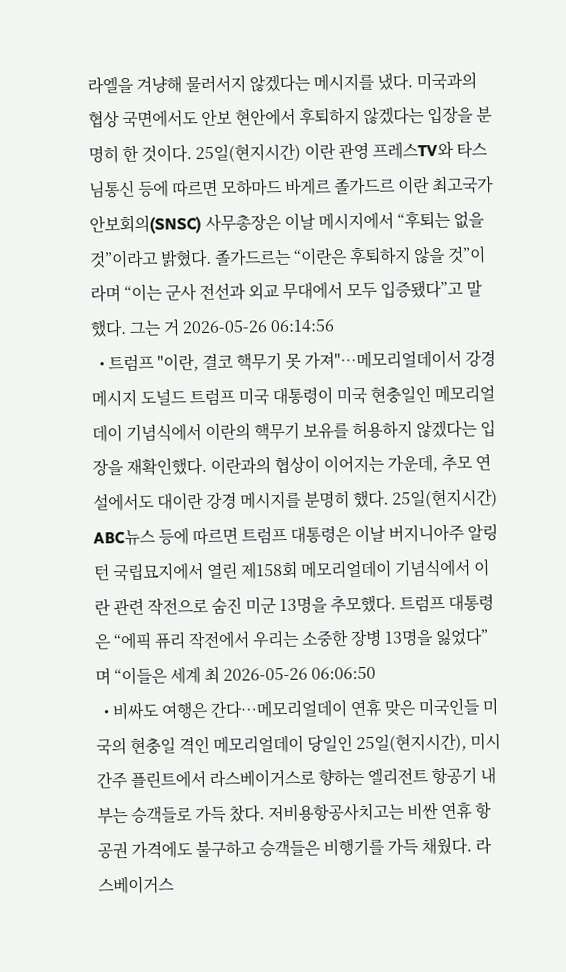라엘을 겨냥해 물러서지 않겠다는 메시지를 냈다. 미국과의 협상 국면에서도 안보 현안에서 후퇴하지 않겠다는 입장을 분명히 한 것이다. 25일(현지시간) 이란 관영 프레스TV와 타스님통신 등에 따르면 모하마드 바게르 졸가드르 이란 최고국가안보회의(SNSC) 사무총장은 이날 메시지에서 “후퇴는 없을 것”이라고 밝혔다. 졸가드르는 “이란은 후퇴하지 않을 것”이라며 “이는 군사 전선과 외교 무대에서 모두 입증됐다”고 말했다. 그는 거 2026-05-26 06:14:56
  • 트럼프 "이란, 결코 핵무기 못 가져"…메모리얼데이서 강경 메시지 도널드 트럼프 미국 대통령이 미국 현충일인 메모리얼데이 기념식에서 이란의 핵무기 보유를 허용하지 않겠다는 입장을 재확인했다. 이란과의 협상이 이어지는 가운데, 추모 연설에서도 대이란 강경 메시지를 분명히 했다. 25일(현지시간) ABC뉴스 등에 따르면 트럼프 대통령은 이날 버지니아주 알링턴 국립묘지에서 열린 제158회 메모리얼데이 기념식에서 이란 관련 작전으로 숨진 미군 13명을 추모했다. 트럼프 대통령은 “에픽 퓨리 작전에서 우리는 소중한 장병 13명을 잃었다”며 “이들은 세계 최 2026-05-26 06:06:50
  • 비싸도 여행은 간다…메모리얼데이 연휴 맞은 미국인들 미국의 현충일 격인 메모리얼데이 당일인 25일(현지시간), 미시간주 플린트에서 라스베이거스로 향하는 엘리전트 항공기 내부는 승객들로 가득 찼다. 저비용항공사치고는 비싼 연휴 항공권 가격에도 불구하고 승객들은 비행기를 가득 채웠다. 라스베이거스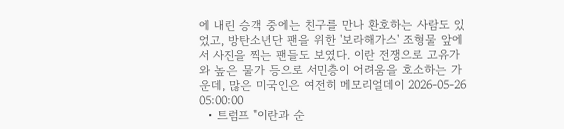에 내린 승객 중에는 친구를 만나 환호하는 사람도 있었고, 방탄소년단 팬을 위한 '보라해가스' 조형물 앞에서 사진을 찍는 팬들도 보였다. 이란 전쟁으로 고유가와 높은 물가 등으로 서민층이 어려움을 호소하는 가운데, 많은 미국인은 여전히 메모리얼데이 2026-05-26 05:00:00
  • 트럼프 "이란과 순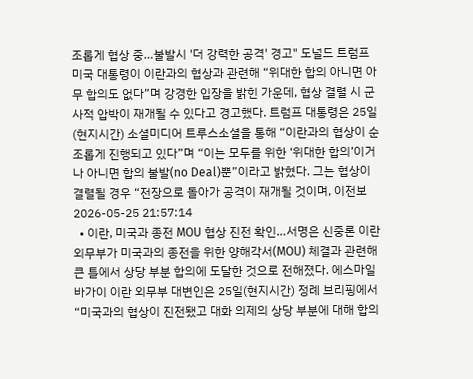조롭게 협상 중…불발시 '더 강력한 공격' 경고" 도널드 트럼프 미국 대통령이 이란과의 협상과 관련해 “위대한 합의 아니면 아무 합의도 없다”며 강경한 입장을 밝힌 가운데, 협상 결렬 시 군사적 압박이 재개될 수 있다고 경고했다. 트럼프 대통령은 25일(현지시간) 소셜미디어 트루스소셜을 통해 “이란과의 협상이 순조롭게 진행되고 있다”며 “이는 모두를 위한 ‘위대한 합의’이거나 아니면 합의 불발(no Deal)뿐”이라고 밝혔다. 그는 협상이 결렬될 경우 “전장으로 돌아가 공격이 재개될 것이며, 이전보 2026-05-25 21:57:14
  • 이란, 미국과 종전 MOU 협상 진전 확인…서명은 신중론 이란 외무부가 미국과의 종전을 위한 양해각서(MOU) 체결과 관련해 큰 틀에서 상당 부분 합의에 도달한 것으로 전해졌다. 에스마일 바가이 이란 외무부 대변인은 25일(현지시간) 정례 브리핑에서 “미국과의 협상이 진전됐고 대화 의제의 상당 부분에 대해 합의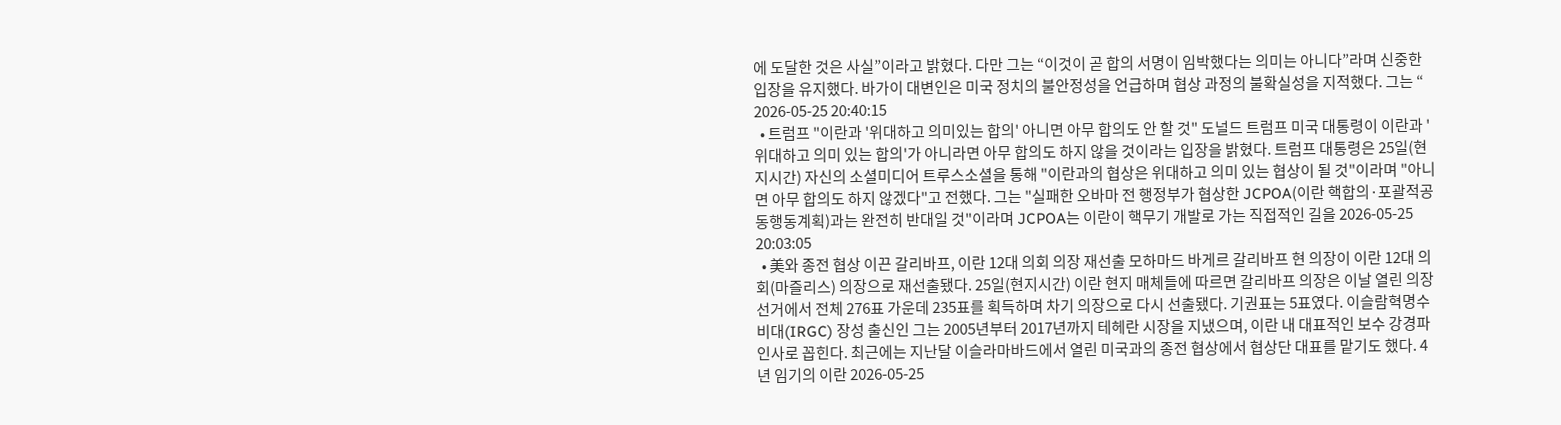에 도달한 것은 사실”이라고 밝혔다. 다만 그는 “이것이 곧 합의 서명이 임박했다는 의미는 아니다”라며 신중한 입장을 유지했다. 바가이 대변인은 미국 정치의 불안정성을 언급하며 협상 과정의 불확실성을 지적했다. 그는 “ 2026-05-25 20:40:15
  • 트럼프 "이란과 '위대하고 의미있는 합의' 아니면 아무 합의도 안 할 것" 도널드 트럼프 미국 대통령이 이란과 '위대하고 의미 있는 합의'가 아니라면 아무 합의도 하지 않을 것이라는 입장을 밝혔다. 트럼프 대통령은 25일(현지시간) 자신의 소셜미디어 트루스소셜을 통해 "이란과의 협상은 위대하고 의미 있는 협상이 될 것"이라며 "아니면 아무 합의도 하지 않겠다"고 전했다. 그는 "실패한 오바마 전 행정부가 협상한 JCPOA(이란 핵합의·포괄적공동행동계획)과는 완전히 반대일 것"이라며 JCPOA는 이란이 핵무기 개발로 가는 직접적인 길을 2026-05-25 20:03:05
  • 美와 종전 협상 이끈 갈리바프, 이란 12대 의회 의장 재선출 모하마드 바게르 갈리바프 현 의장이 이란 12대 의회(마즐리스) 의장으로 재선출됐다. 25일(현지시간) 이란 현지 매체들에 따르면 갈리바프 의장은 이날 열린 의장 선거에서 전체 276표 가운데 235표를 획득하며 차기 의장으로 다시 선출됐다. 기권표는 5표였다. 이슬람혁명수비대(IRGC) 장성 출신인 그는 2005년부터 2017년까지 테헤란 시장을 지냈으며, 이란 내 대표적인 보수 강경파 인사로 꼽힌다. 최근에는 지난달 이슬라마바드에서 열린 미국과의 종전 협상에서 협상단 대표를 맡기도 했다. 4년 임기의 이란 2026-05-25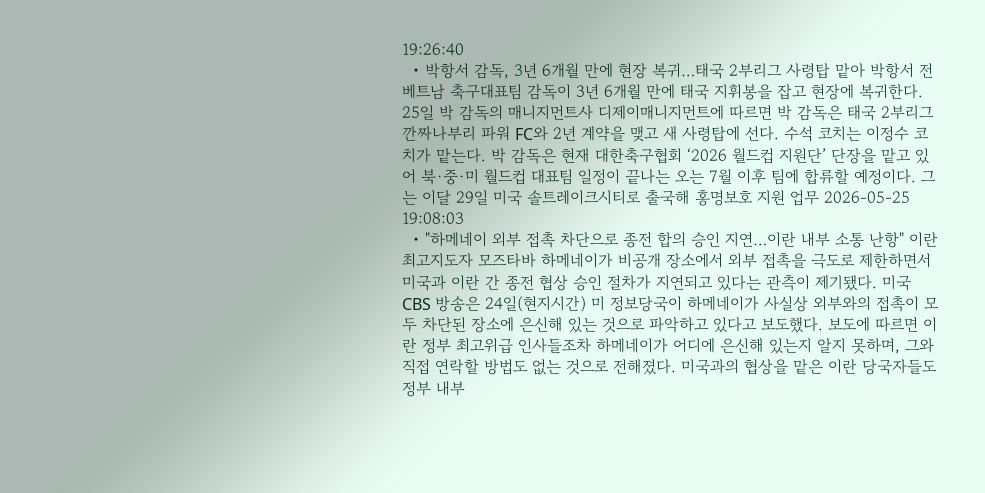19:26:40
  • 박항서 감독, 3년 6개월 만에 현장 복귀…태국 2부리그 사령탑 맡아 박항서 전 베트남 축구대표팀 감독이 3년 6개월 만에 태국 지휘봉을 잡고 현장에 복귀한다. 25일 박 감독의 매니지먼트사 디제이매니지먼트에 따르면 박 감독은 태국 2부리그 깐짜나부리 파워 FC와 2년 계약을 맺고 새 사령탑에 선다. 수석 코치는 이정수 코치가 맡는다. 박 감독은 현재 대한축구협회 ‘2026 월드컵 지원단’ 단장을 맡고 있어 북·중·미 월드컵 대표팀 일정이 끝나는 오는 7월 이후 팀에 합류할 예정이다. 그는 이달 29일 미국 솔트레이크시티로 출국해 홍명보호 지원 업무 2026-05-25 19:08:03
  • "하메네이 외부 접촉 차단으로 종전 합의 승인 지연…이란 내부 소통 난항" 이란 최고지도자 모즈타바 하메네이가 비공개 장소에서 외부 접촉을 극도로 제한하면서 미국과 이란 간 종전 협상 승인 절차가 지연되고 있다는 관측이 제기됐다. 미국 CBS 방송은 24일(현지시간) 미 정보당국이 하메네이가 사실상 외부와의 접촉이 모두 차단된 장소에 은신해 있는 것으로 파악하고 있다고 보도했다. 보도에 따르면 이란 정부 최고위급 인사들조차 하메네이가 어디에 은신해 있는지 알지 못하며, 그와 직접 연락할 방법도 없는 것으로 전해졌다. 미국과의 협상을 맡은 이란 당국자들도 정부 내부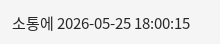소통에 2026-05-25 18:00:15